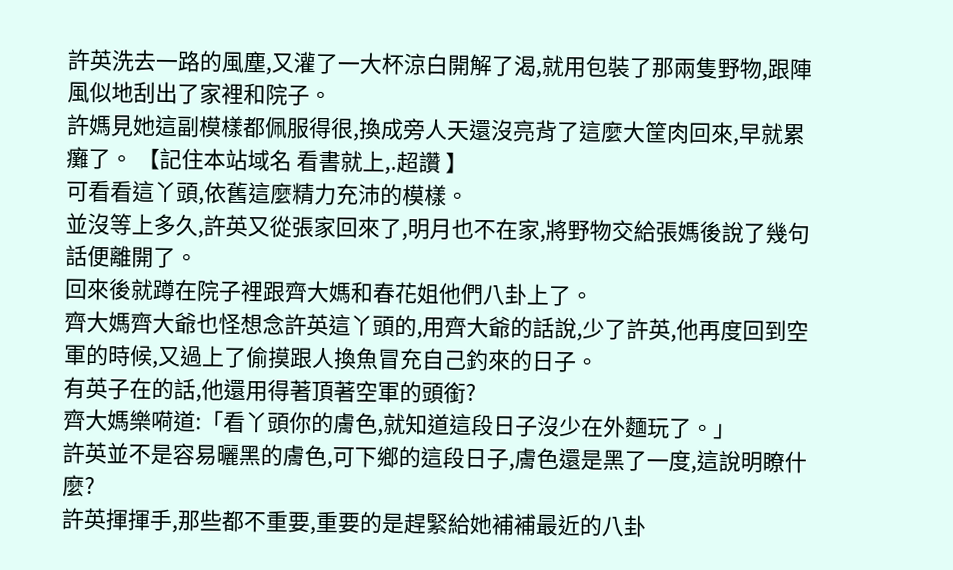許英洗去一路的風塵,又灌了一大杯涼白開解了渴,就用包裝了那兩隻野物,跟陣風似地刮出了家裡和院子。
許媽見她這副模樣都佩服得很,換成旁人天還沒亮背了這麼大筐肉回來,早就累癱了。 【記住本站域名 看書就上,.超讚 】
可看看這丫頭,依舊這麼精力充沛的模樣。
並沒等上多久,許英又從張家回來了,明月也不在家,將野物交給張媽後說了幾句話便離開了。
回來後就蹲在院子裡跟齊大媽和春花姐他們八卦上了。
齊大媽齊大爺也怪想念許英這丫頭的,用齊大爺的話說,少了許英,他再度回到空軍的時候,又過上了偷摸跟人換魚冒充自己釣來的日子。
有英子在的話,他還用得著頂著空軍的頭銜?
齊大媽樂嗬道:「看丫頭你的膚色,就知道這段日子沒少在外麵玩了。」
許英並不是容易曬黑的膚色,可下鄉的這段日子,膚色還是黑了一度,這說明瞭什麼?
許英揮揮手,那些都不重要,重要的是趕緊給她補補最近的八卦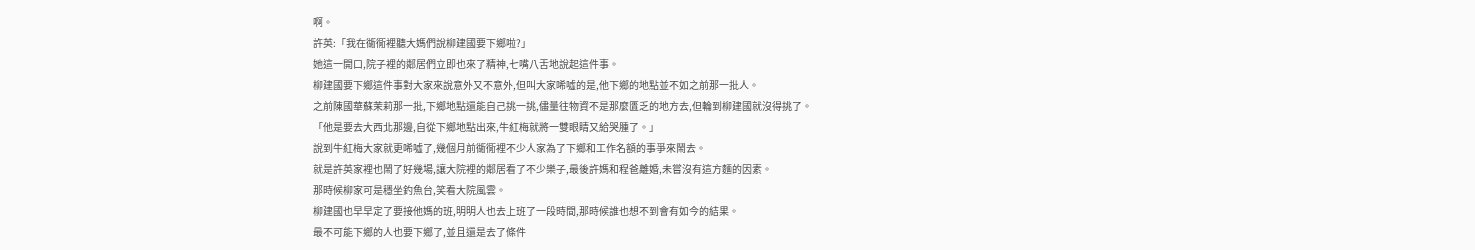啊。
許英:「我在衚衕裡聽大媽們說柳建國要下鄉啦?」
她這一開口,院子裡的鄰居們立即也來了精神,七嘴八舌地說起這件事。
柳建國要下鄉這件事對大家來說意外又不意外,但叫大家唏噓的是,他下鄉的地點並不如之前那一批人。
之前陳國華蘇茉莉那一批,下鄉地點還能自己挑一挑,儘量往物資不是那麼匱乏的地方去,但輪到柳建國就沒得挑了。
「他是要去大西北那邊,自從下鄉地點出來,牛紅梅就將一雙眼睛又給哭腫了。」
說到牛紅梅大家就更唏噓了,幾個月前衚衕裡不少人家為了下鄉和工作名額的事爭來鬧去。
就是許英家裡也鬧了好幾場,讓大院裡的鄰居看了不少樂子,最後許媽和程爸離婚,未嘗沒有這方麵的因素。
那時候柳家可是穩坐釣魚台,笑看大院風雲。
柳建國也早早定了要接他媽的班,明明人也去上班了一段時間,那時候誰也想不到會有如今的結果。
最不可能下鄉的人也要下鄉了,並且還是去了條件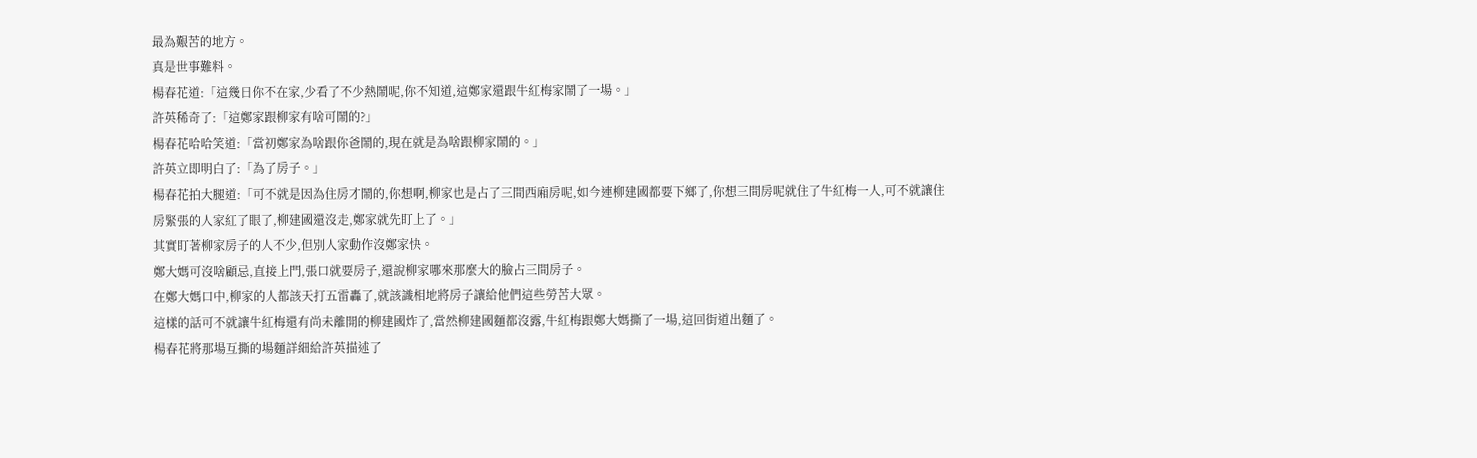最為艱苦的地方。
真是世事難料。
楊春花道:「這幾日你不在家,少看了不少熱鬧呢,你不知道,這鄭家還跟牛紅梅家鬧了一場。」
許英稀奇了:「這鄭家跟柳家有啥可鬧的?」
楊春花哈哈笑道:「當初鄭家為啥跟你爸鬧的,現在就是為啥跟柳家鬧的。」
許英立即明白了:「為了房子。」
楊春花拍大腿道:「可不就是因為住房才鬧的,你想啊,柳家也是占了三間西廂房呢,如今連柳建國都要下鄉了,你想三間房呢就住了牛紅梅一人,可不就讓住房緊張的人家紅了眼了,柳建國還沒走,鄭家就先盯上了。」
其實盯著柳家房子的人不少,但別人家動作沒鄭家快。
鄭大媽可沒啥顧忌,直接上門,張口就要房子,還說柳家哪來那麼大的臉占三間房子。
在鄭大媽口中,柳家的人都該天打五雷轟了,就該識相地將房子讓給他們這些勞苦大眾。
這樣的話可不就讓牛紅梅還有尚未離開的柳建國炸了,當然柳建國麵都沒露,牛紅梅跟鄭大媽撕了一場,這回街道出麵了。
楊春花將那場互撕的場麵詳細給許英描述了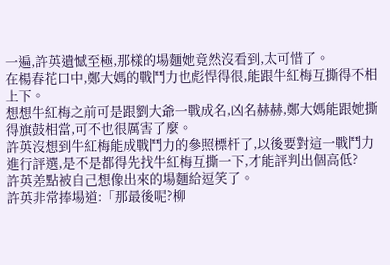一遍,許英遺憾至極,那樣的場麵她竟然沒看到,太可惜了。
在楊春花口中,鄭大媽的戰鬥力也彪悍得很,能跟牛紅梅互撕得不相上下。
想想牛紅梅之前可是跟劉大爺一戰成名,凶名赫赫,鄭大媽能跟她撕得旗鼓相當,可不也很厲害了麼。
許英沒想到牛紅梅能成戰鬥力的參照標杆了,以後要對這一戰鬥力進行評選,是不是都得先找牛紅梅互撕一下,才能評判出個高低?
許英差點被自己想像出來的場麵給逗笑了。
許英非常捧場道:「那最後呢?柳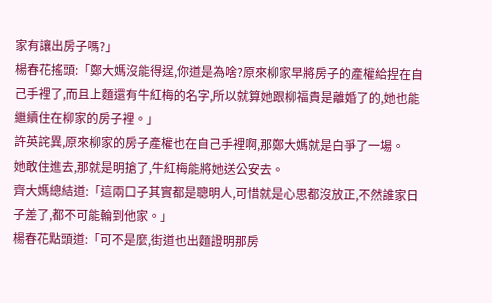家有讓出房子嗎?」
楊春花搖頭:「鄭大媽沒能得逞,你道是為啥?原來柳家早將房子的產權給捏在自己手裡了,而且上麵還有牛紅梅的名字,所以就算她跟柳福貴是離婚了的,她也能繼續住在柳家的房子裡。」
許英詫異,原來柳家的房子產權也在自己手裡啊,那鄭大媽就是白爭了一場。
她敢住進去,那就是明搶了,牛紅梅能將她送公安去。
齊大媽總結道:「這兩口子其實都是聰明人,可惜就是心思都沒放正,不然誰家日子差了,都不可能輪到他家。」
楊春花點頭道:「可不是麼,街道也出麵證明那房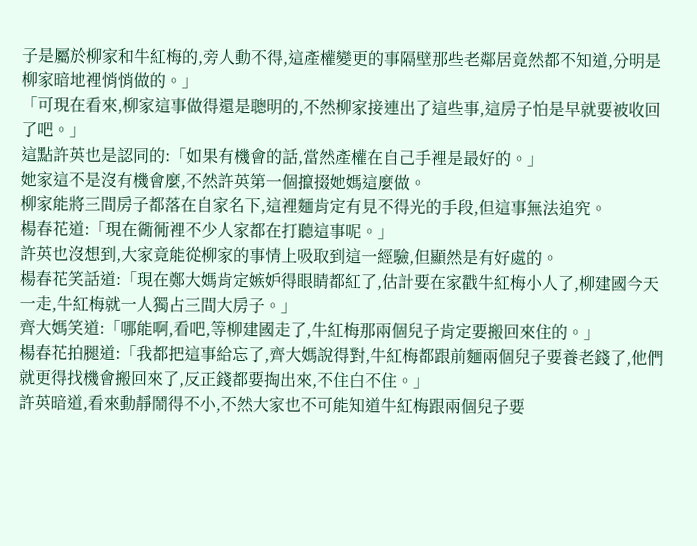子是屬於柳家和牛紅梅的,旁人動不得,這產權變更的事隔壁那些老鄰居竟然都不知道,分明是柳家暗地裡悄悄做的。」
「可現在看來,柳家這事做得還是聰明的,不然柳家接連出了這些事,這房子怕是早就要被收回了吧。」
這點許英也是認同的:「如果有機會的話,當然產權在自己手裡是最好的。」
她家這不是沒有機會麼,不然許英第一個攛掇她媽這麼做。
柳家能將三間房子都落在自家名下,這裡麵肯定有見不得光的手段,但這事無法追究。
楊春花道:「現在衚衕裡不少人家都在打聽這事呢。」
許英也沒想到,大家竟能從柳家的事情上吸取到這一經驗,但顯然是有好處的。
楊春花笑話道:「現在鄭大媽肯定嫉妒得眼睛都紅了,估計要在家戳牛紅梅小人了,柳建國今天一走,牛紅梅就一人獨占三間大房子。」
齊大媽笑道:「哪能啊,看吧,等柳建國走了,牛紅梅那兩個兒子肯定要搬回來住的。」
楊春花拍腿道:「我都把這事給忘了,齊大媽說得對,牛紅梅都跟前麵兩個兒子要養老錢了,他們就更得找機會搬回來了,反正錢都要掏出來,不住白不住。」
許英暗道,看來動靜鬧得不小,不然大家也不可能知道牛紅梅跟兩個兒子要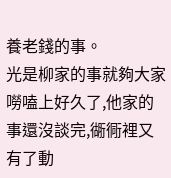養老錢的事。
光是柳家的事就夠大家嘮嗑上好久了,他家的事還沒談完,衚衕裡又有了動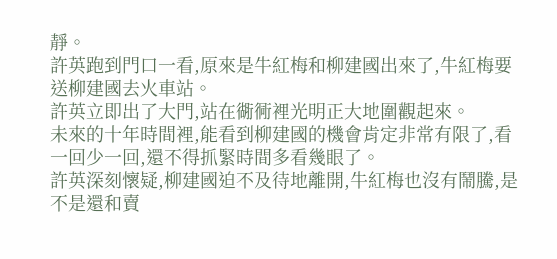靜。
許英跑到門口一看,原來是牛紅梅和柳建國出來了,牛紅梅要送柳建國去火車站。
許英立即出了大門,站在衚衕裡光明正大地圍觀起來。
未來的十年時間裡,能看到柳建國的機會肯定非常有限了,看一回少一回,還不得抓緊時間多看幾眼了。
許英深刻懷疑,柳建國迫不及待地離開,牛紅梅也沒有鬧騰,是不是還和賣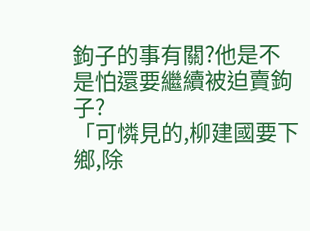鉤子的事有關?他是不是怕還要繼續被迫賣鉤子?
「可憐見的,柳建國要下鄉,除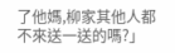了他媽,柳家其他人都不來送一送的嗎?」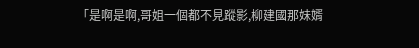「是啊是啊,哥姐一個都不見蹤影,柳建國那妹婿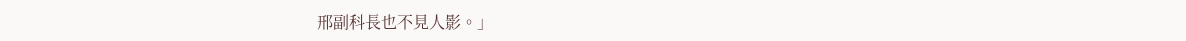邢副科長也不見人影。」